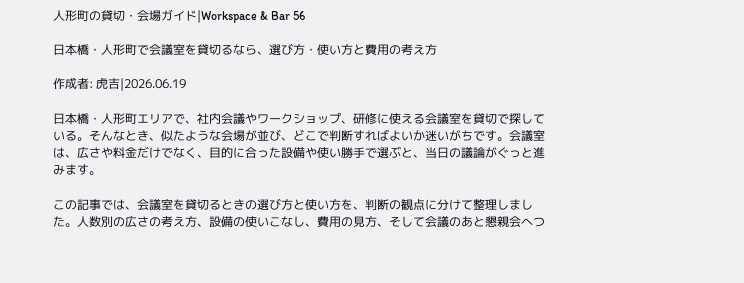人形町の貸切・会場ガイド|Workspace & Bar 56

日本橋・人形町で会議室を貸切るなら、選び方・使い方と費用の考え方

作成者: 虎吉|2026.06.19

日本橋・人形町エリアで、社内会議やワークショップ、研修に使える会議室を貸切で探している。そんなとき、似たような会場が並び、どこで判断すればよいか迷いがちです。会議室は、広さや料金だけでなく、目的に合った設備や使い勝手で選ぶと、当日の議論がぐっと進みます。

この記事では、会議室を貸切るときの選び方と使い方を、判断の観点に分けて整理しました。人数別の広さの考え方、設備の使いこなし、費用の見方、そして会議のあと懇親会へつ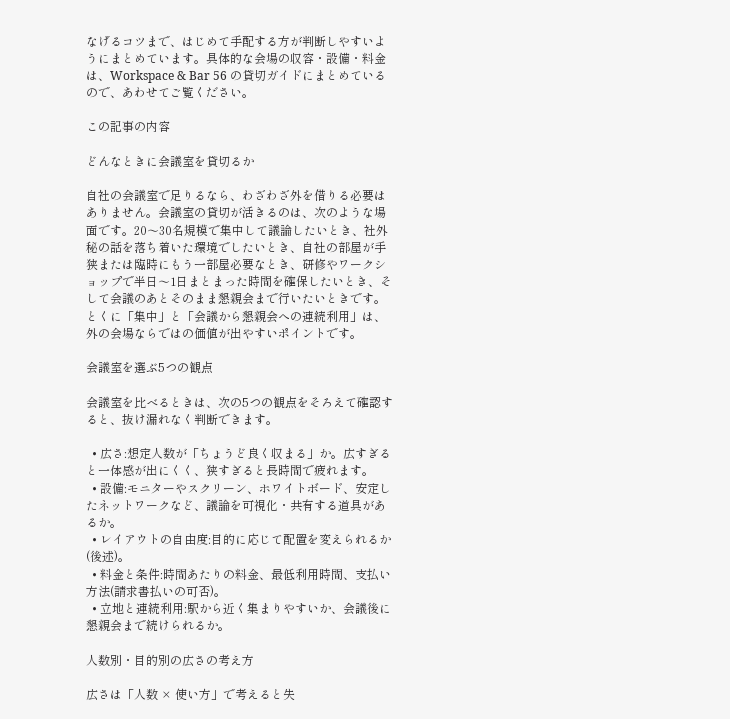なげるコツまで、はじめて手配する方が判断しやすいようにまとめています。具体的な会場の収容・設備・料金は、Workspace & Bar 56 の貸切ガイドにまとめているので、あわせてご覧ください。

この記事の内容

どんなときに会議室を貸切るか

自社の会議室で足りるなら、わざわざ外を借りる必要はありません。会議室の貸切が活きるのは、次のような場面です。20〜30名規模で集中して議論したいとき、社外秘の話を落ち着いた環境でしたいとき、自社の部屋が手狭または臨時にもう一部屋必要なとき、研修やワークショップで半日〜1日まとまった時間を確保したいとき、そして会議のあとそのまま懇親会まで行いたいときです。とくに「集中」と「会議から懇親会への連続利用」は、外の会場ならではの価値が出やすいポイントです。

会議室を選ぶ5つの観点

会議室を比べるときは、次の5つの観点をそろえて確認すると、抜け漏れなく判断できます。

  • 広さ:想定人数が「ちょうど良く収まる」か。広すぎると一体感が出にくく、狭すぎると長時間で疲れます。
  • 設備:モニターやスクリーン、ホワイトボード、安定したネットワークなど、議論を可視化・共有する道具があるか。
  • レイアウトの自由度:目的に応じて配置を変えられるか(後述)。
  • 料金と条件:時間あたりの料金、最低利用時間、支払い方法(請求書払いの可否)。
  • 立地と連続利用:駅から近く集まりやすいか、会議後に懇親会まで続けられるか。

人数別・目的別の広さの考え方

広さは「人数 × 使い方」で考えると失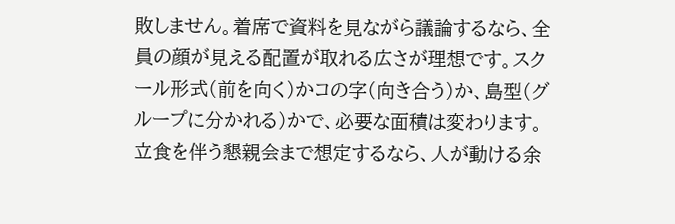敗しません。着席で資料を見ながら議論するなら、全員の顔が見える配置が取れる広さが理想です。スクール形式(前を向く)かコの字(向き合う)か、島型(グループに分かれる)かで、必要な面積は変わります。立食を伴う懇親会まで想定するなら、人が動ける余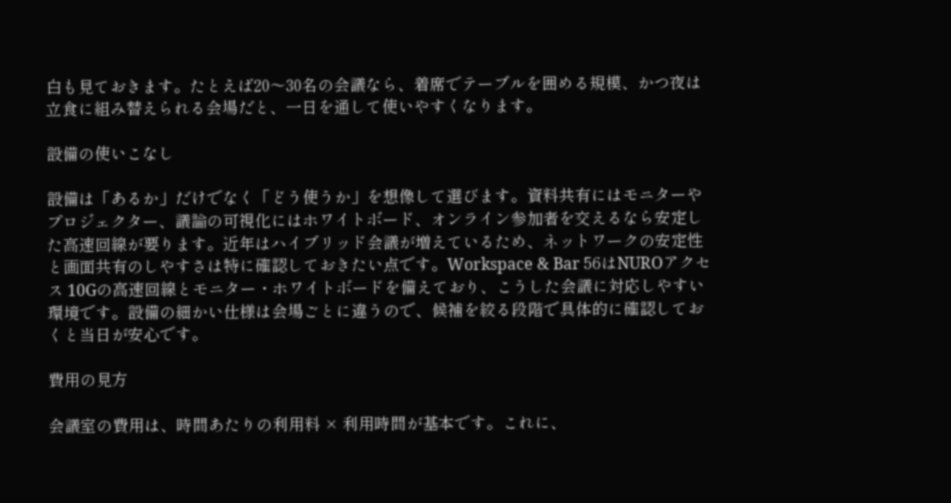白も見ておきます。たとえば20〜30名の会議なら、着席でテーブルを囲める規模、かつ夜は立食に組み替えられる会場だと、一日を通して使いやすくなります。

設備の使いこなし

設備は「あるか」だけでなく「どう使うか」を想像して選びます。資料共有にはモニターやプロジェクター、議論の可視化にはホワイトボード、オンライン参加者を交えるなら安定した高速回線が要ります。近年はハイブリッド会議が増えているため、ネットワークの安定性と画面共有のしやすさは特に確認しておきたい点です。Workspace & Bar 56はNUROアクセス 10Gの高速回線とモニター・ホワイトボードを備えており、こうした会議に対応しやすい環境です。設備の細かい仕様は会場ごとに違うので、候補を絞る段階で具体的に確認しておくと当日が安心です。

費用の見方

会議室の費用は、時間あたりの利用料 × 利用時間が基本です。これに、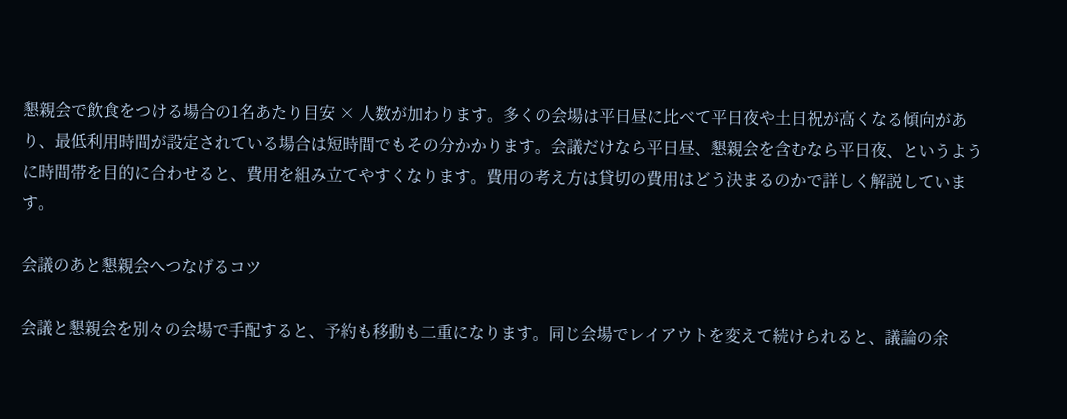懇親会で飲食をつける場合の1名あたり目安 × 人数が加わります。多くの会場は平日昼に比べて平日夜や土日祝が高くなる傾向があり、最低利用時間が設定されている場合は短時間でもその分かかります。会議だけなら平日昼、懇親会を含むなら平日夜、というように時間帯を目的に合わせると、費用を組み立てやすくなります。費用の考え方は貸切の費用はどう決まるのかで詳しく解説しています。

会議のあと懇親会へつなげるコツ

会議と懇親会を別々の会場で手配すると、予約も移動も二重になります。同じ会場でレイアウトを変えて続けられると、議論の余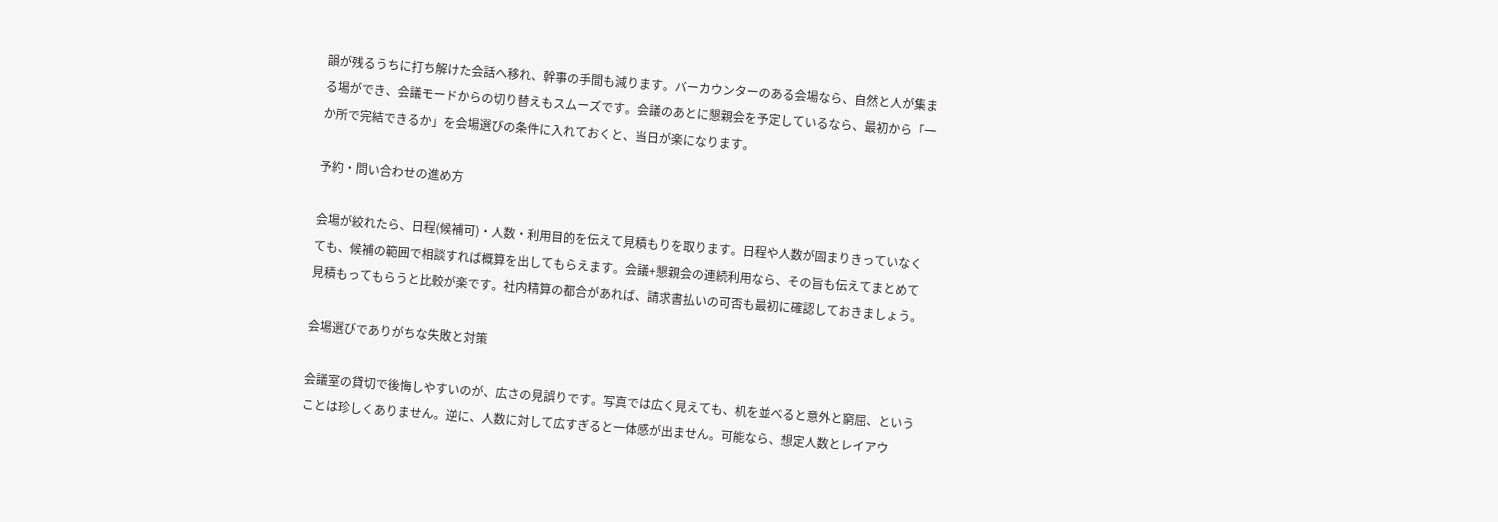韻が残るうちに打ち解けた会話へ移れ、幹事の手間も減ります。バーカウンターのある会場なら、自然と人が集まる場ができ、会議モードからの切り替えもスムーズです。会議のあとに懇親会を予定しているなら、最初から「一か所で完結できるか」を会場選びの条件に入れておくと、当日が楽になります。

予約・問い合わせの進め方

会場が絞れたら、日程(候補可)・人数・利用目的を伝えて見積もりを取ります。日程や人数が固まりきっていなくても、候補の範囲で相談すれば概算を出してもらえます。会議+懇親会の連続利用なら、その旨も伝えてまとめて見積もってもらうと比較が楽です。社内精算の都合があれば、請求書払いの可否も最初に確認しておきましょう。

会場選びでありがちな失敗と対策

会議室の貸切で後悔しやすいのが、広さの見誤りです。写真では広く見えても、机を並べると意外と窮屈、ということは珍しくありません。逆に、人数に対して広すぎると一体感が出ません。可能なら、想定人数とレイアウ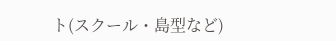ト(スクール・島型など)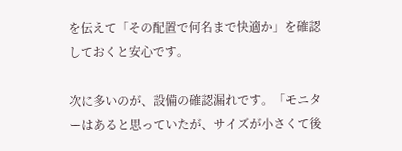を伝えて「その配置で何名まで快適か」を確認しておくと安心です。

次に多いのが、設備の確認漏れです。「モニターはあると思っていたが、サイズが小さくて後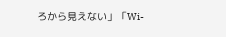ろから見えない」「Wi-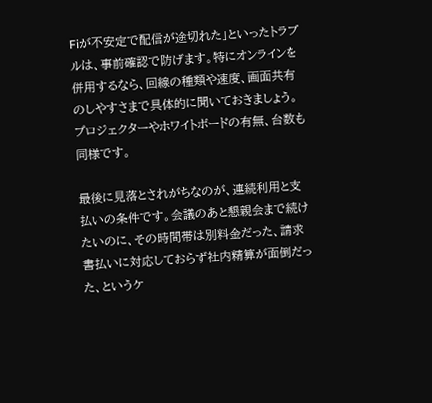Fiが不安定で配信が途切れた」といったトラブルは、事前確認で防げます。特にオンラインを併用するなら、回線の種類や速度、画面共有のしやすさまで具体的に聞いておきましょう。プロジェクターやホワイトボードの有無、台数も同様です。

最後に見落とされがちなのが、連続利用と支払いの条件です。会議のあと懇親会まで続けたいのに、その時間帯は別料金だった、請求書払いに対応しておらず社内精算が面倒だった、というケ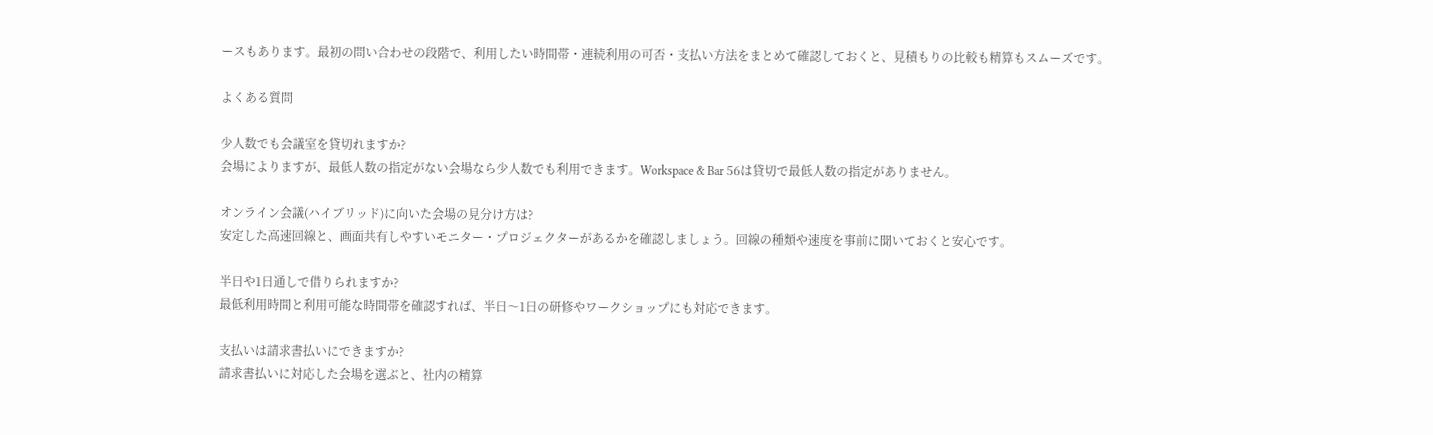ースもあります。最初の問い合わせの段階で、利用したい時間帯・連続利用の可否・支払い方法をまとめて確認しておくと、見積もりの比較も精算もスムーズです。

よくある質問

少人数でも会議室を貸切れますか?
会場によりますが、最低人数の指定がない会場なら少人数でも利用できます。Workspace & Bar 56は貸切で最低人数の指定がありません。

オンライン会議(ハイブリッド)に向いた会場の見分け方は?
安定した高速回線と、画面共有しやすいモニター・プロジェクターがあるかを確認しましょう。回線の種類や速度を事前に聞いておくと安心です。

半日や1日通しで借りられますか?
最低利用時間と利用可能な時間帯を確認すれば、半日〜1日の研修やワークショップにも対応できます。

支払いは請求書払いにできますか?
請求書払いに対応した会場を選ぶと、社内の精算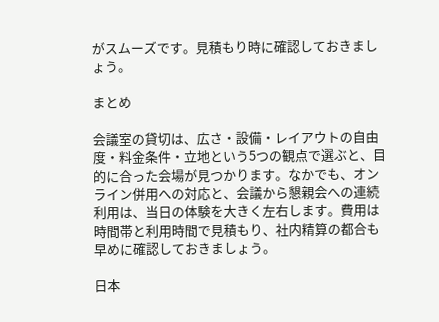がスムーズです。見積もり時に確認しておきましょう。

まとめ

会議室の貸切は、広さ・設備・レイアウトの自由度・料金条件・立地という5つの観点で選ぶと、目的に合った会場が見つかります。なかでも、オンライン併用への対応と、会議から懇親会への連続利用は、当日の体験を大きく左右します。費用は時間帯と利用時間で見積もり、社内精算の都合も早めに確認しておきましょう。

日本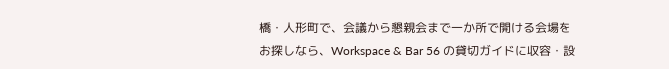橋・人形町で、会議から懇親会まで一か所で開ける会場をお探しなら、Workspace & Bar 56 の貸切ガイドに収容・設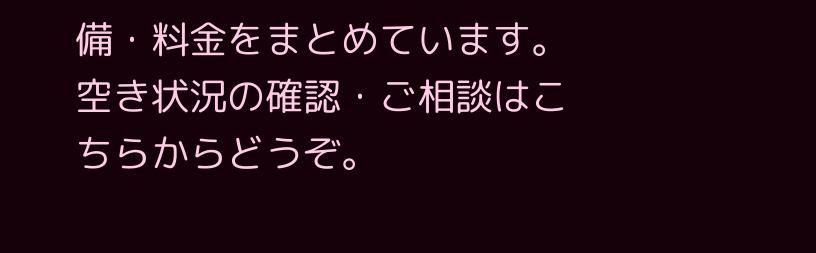備・料金をまとめています。空き状況の確認・ご相談はこちらからどうぞ。